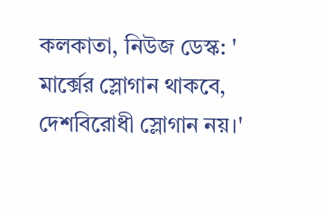কলকাতা, নিউজ ডেস্ক: ' মার্ক্সের স্লোগান থাকবে, দেশবিরোধী স্লোগান নয়।'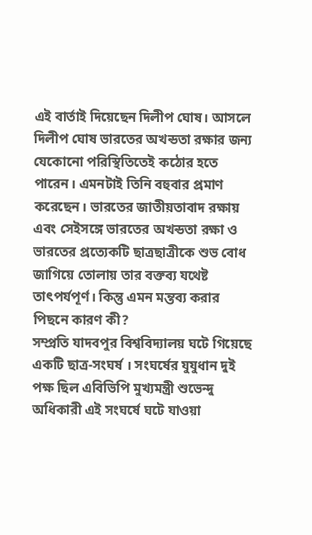এই বার্তাই দিয়েছেন দিলীপ ঘোষ। আসলে দিলীপ ঘোষ ভারতের অখন্ডতা রক্ষার জন্য যেকোনো পরিস্থিতিতেই কঠোর হতে পারেন। এমনটাই তিনি বহুবার প্রমাণ করেছেন। ভারতের জাতীয়তাবাদ রক্ষায় এবং সেইসঙ্গে ভারতের অখন্ডতা রক্ষা ও ভারতের প্রত্যেকটি ছাত্রছাত্রীকে শুভ বোধ জাগিয়ে তোলায় তার বক্তব্য যথেষ্ট তাৎপর্যপূর্ণ। কিন্তু এমন মন্তব্য করার পিছনে কারণ কী?
সম্প্রতি যাদবপুর বিশ্ববিদ্যালয় ঘটে গিয়েছে একটি ছাত্র-সংঘর্ষ । সংঘর্ষের যুযুধান দুই পক্ষ ছিল এবিভিপি মুখ্যমন্ত্রী শুভেন্দু অধিকারী এই সংঘর্ষে ঘটে যাওয়া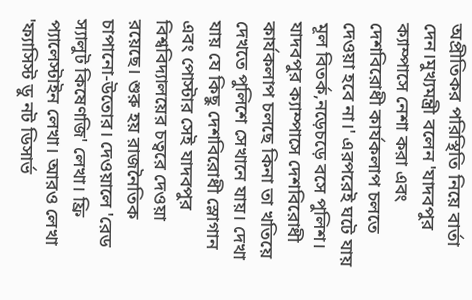অপ্রীতিকর পরিস্থিতি নিয়ে বার্তা দেন।মুখ্যমন্ত্রী বলেন 'যাদবপুর ক্যাম্পাসে নেশা করা এবং দেশবিরোধী কার্যকলাপ চলতে দেওয়া হবে না।' এরপরেই ঘটে যায় মূল বিতর্ক,নড়েচড়ে বসে পুলিশ।
যাদবপুর ক্যাম্পাসে দেশবিরোধী কার্যকলাপ চলছে কিনা তা খতিয়ে দেখতে পুলিশে সেখানে যায়। দেখা যায় যে কিছু দেশবিরোধী স্লোগান এবং পোস্টার সেই যাদবপুর বিশ্ববিদ্যালয়ের চত্বরে দেওয়া রয়েছে। শুরু হয় রাজনৈতিক চাপানো-উতোর। দেওয়ালে 'রেড স্যালুট কিষেণজি' লেখা। ফ্রি প্যালেস্টাইন লেখা। আরও লেখা 'ফ্যাসিস্ট ডু নট ডিসার্ভ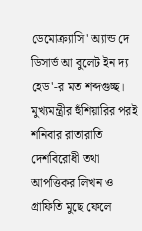ডেমোক্র্যাসি' অ্যান্ড দে ডিসার্ভ আ বুলেট ইন দ্য হেড'-র মত শব্দগুচ্ছ। মুখ্যমন্ত্রীর হুঁশিয়ারির পরই শনিবার রাতারাতি দেশবিরোধী তথা আপত্তিকর লিখন ও গ্রাফিতি মুছে ফেলে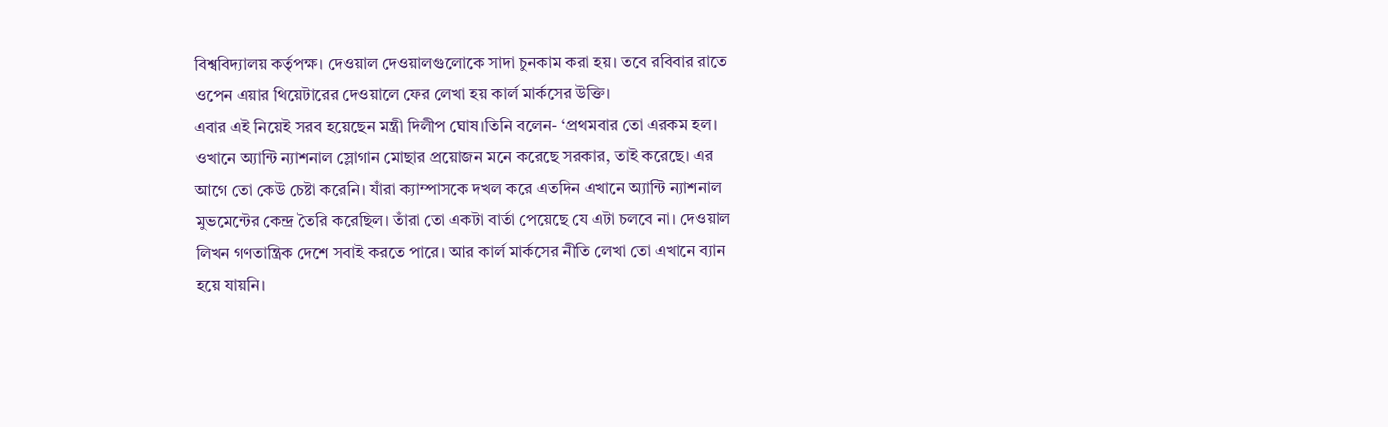বিশ্ববিদ্যালয় কর্তৃপক্ষ। দেওয়াল দেওয়ালগুলোকে সাদা চুনকাম করা হয়। তবে রবিবার রাতে ওপেন এয়ার থিয়েটারের দেওয়ালে ফের লেখা হয় কার্ল মার্কসের উক্তি।
এবার এই নিয়েই সরব হয়েছেন মন্ত্রী দিলীপ ঘোষ।তিনি বলেন- ‘প্রথমবার তো এরকম হল। ওখানে অ্যান্টি ন্যাশনাল স্লোগান মোছার প্রয়োজন মনে করেছে সরকার, তাই করেছে। এর আগে তো কেউ চেষ্টা করেনি। যাঁরা ক্যাম্পাসকে দখল করে এতদিন এখানে অ্যান্টি ন্যাশনাল মুভমেন্টের কেন্দ্র তৈরি করেছিল। তাঁরা তো একটা বার্তা পেয়েছে যে এটা চলবে না। দেওয়াল লিখন গণতান্ত্রিক দেশে সবাই করতে পারে। আর কার্ল মার্কসের নীতি লেখা তো এখানে ব্যান হয়ে যায়নি।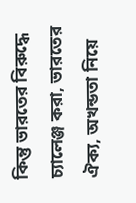কিন্তু ভারতের বিরুদ্ধে চ্যালেঞ্জ করা, ভারতের ঐক্য, অখন্ডতা নিয়ে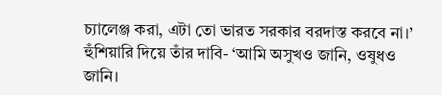চ্যালেঞ্জ করা, এটা তো ভারত সরকার বরদাস্ত করবে না।’
হুঁশিয়ারি দিয়ে তাঁর দাবি- ‘আমি অসুখও জানি, ওষুধও জানি।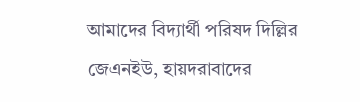আমাদের বিদ্যার্থী পরিষদ দিল্লির জেএনইউ, হায়দরাবাদের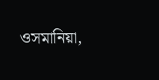ওসমানিয়া,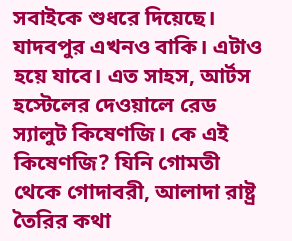সবাইকে শুধরে দিয়েছে। যাদবপুর এখনও বাকি। এটাও হয়ে যাবে। এত সাহস, আর্টস হস্টেলের দেওয়ালে রেড স্যালুট কিষেণজি। কে এই কিষেণজি? যিনি গোমতী থেকে গোদাবরী, আলাদা রাষ্ট্র তৈরির কথা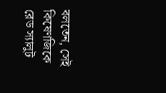বলতেন, সেই কিষেণজিকে রেড স্যালুট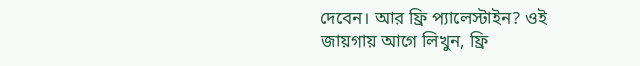দেবেন। আর ফ্রি প্যালেস্টাইন? ওই জায়গায় আগে লিখুন, ফ্রি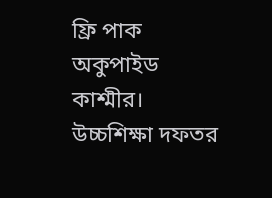ফ্রি পাক অকুপাইড কাশ্মীর। উচ্চশিক্ষা দফতর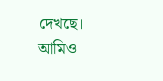দেখছে। আমিও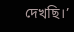দেখছি।’